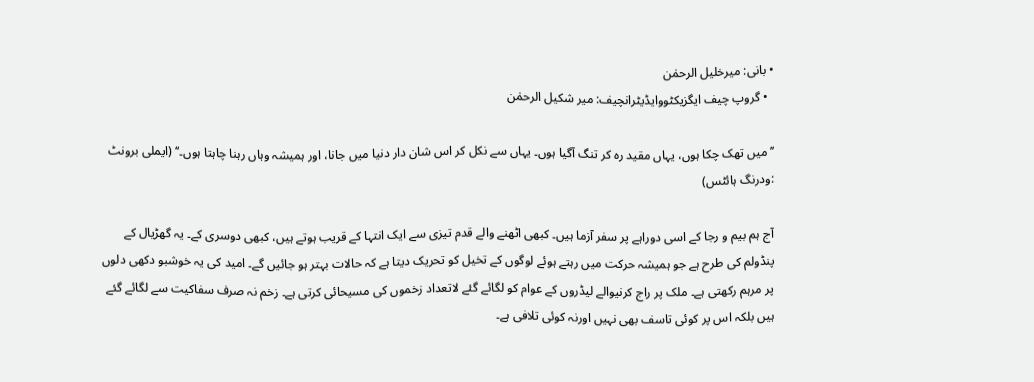• بانی: میرخلیل الرحمٰن
  • گروپ چیف ایگزیکٹووایڈیٹرانچیف: میر شکیل الرحمٰن

’’میں تھک چکا ہوں، یہاں مقید رہ کر تنگ آگیا ہوں۔ یہاں سے نکل کر اس شان دار دنیا میں جانا، اور ہمیشہ وہاں رہنا چاہتا ہوں۔‘‘ (ایملی برونٹ :ودرنگ ہائٹس)

آج ہم بیم و رجا کے اسی دوراہے پر سفر آزما ہیں۔ کبھی اٹھنے والے قدم تیزی سے ایک انتہا کے قریب ہوتے ہیں، کبھی دوسری کے۔ یہ گھڑیال کے پنڈولم کی طرح ہے جو ہمیشہ حرکت میں رہتے ہوئے لوگوں کے تخیل کو تحریک دیتا ہے کہ حالات بہتر ہو جائیں گے۔ امید کی یہ خوشبو دکھی دلوں پر مرہم رکھتی ہے۔ ملک پر راج کرنیوالے لیڈروں کے عوام کو لگائے گئے لاتعداد زخموں کی مسیحائی کرتی ہے۔ زخم نہ صرف سفاکیت سے لگائے گئے ہیں بلکہ اس پر کوئی تاسف بھی نہیں اورنہ کوئی تلافی ہے۔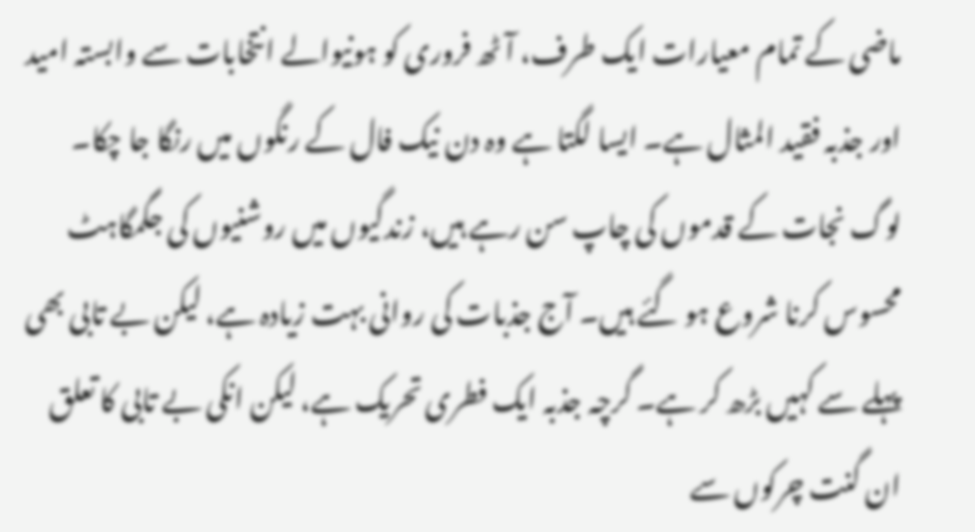ماضی کے تمام معیارات ایک طرف، آٹھ فروری کو ہونیوالے انتخابات سے وابستہ امید اور جذبہ فقید المثال ہے۔ ایسا لگتا ہے وہ دن نیک فال کے رنگوں میں رنگا جا چکا۔ لوگ نجات کے قدموں کی چاپ سن رہے ہیں، زندگیوں میں روشنیوں کی جگمگاہٹ محسوس کرنا شروع ہو گئے ہیں۔ آج جذبات کی روانی بہت زیادہ ہے، لیکن بے تابی بھی پہلے سے کہیں بڑھ کر ہے۔ گرچہ جذبہ ایک فطری تحریک ہے، لیکن انکی بے تابی کا تعلق ان گنت چرکوں سے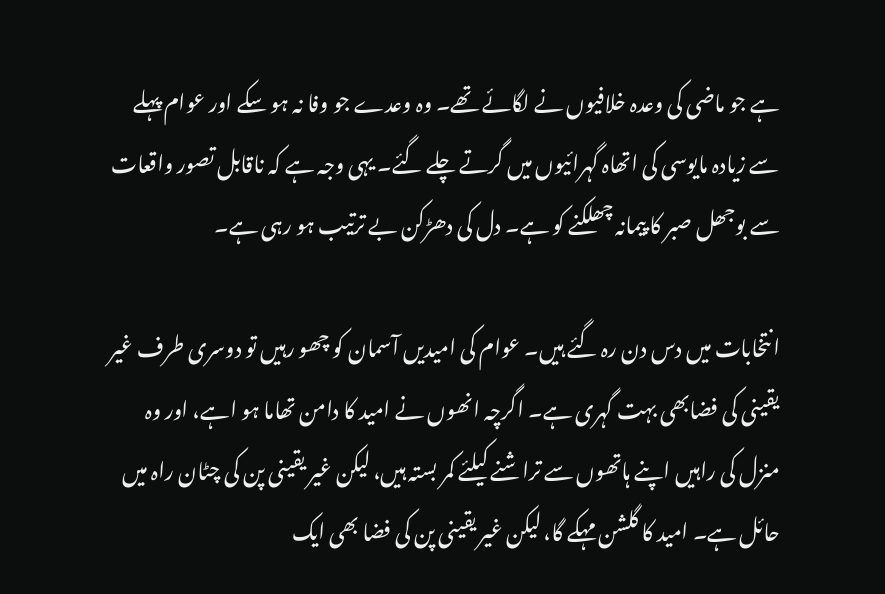ہے جو ماضی کی وعدہ خلافیوں نے لگائے تھے۔ وہ وعدے جو وفا نہ ہو سکے اور عوام پہلے سے زیادہ مایوسی کی اتھاہ گہرائیوں میں گرتے چلے گئے۔ یہی وجہ ہے کہ ناقابل تصور واقعات سے بوجھل صبر کا پیمانہ چھلکنے کو ہے۔ دل کی دھڑکن بے ترتیب ہو رہی ہے۔

انتخابات میں دس دن رہ گئے ہیں۔ عوام کی امیدیں آسمان کو چھو رہیں تو دوسری طرف غیر یقینی کی فضابھی بہت گہری ہے۔ اگرچہ انھوں نے امید کا دامن تھاما ہو اہے، اور وہ منزل کی راہیں اپنے ہاتھوں سے تراشنے کیلئے کمر بستہ ہیں، لیکن غیر یقینی پن کی چٹان راہ میں حائل ہے۔ امید کا گلشن مہکے گا، لیکن غیر یقینی پن کی فضا بھی ایک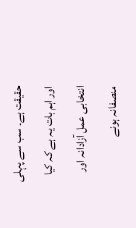حقیقت ہے۔ سب سے پہلی اور اہم بات یہ ہے کہ کیا انتخابی عمل آزادانہ اور منصفانہ ہونے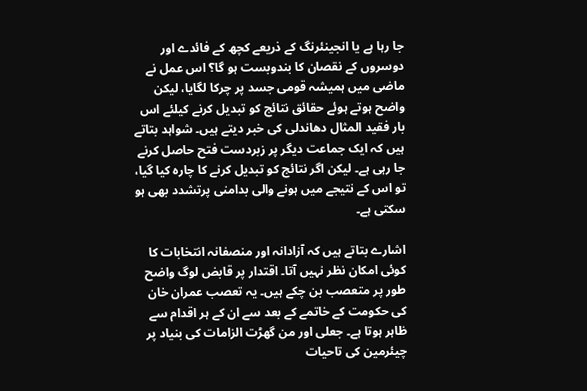جا رہا ہے یا انجینئرنگ کے ذریعے کچھ کے فائدے اور دوسروں کے نقصان کا بندوبست ہو گا؟ اس عمل نے ماضی میں ہمیشہ قومی جسد پر چرکا لگایا، لیکن واضح ہوتے ہوئے حقائق نتائج کو تبدیل کرنے کیلئے اس بار فقید المثال دھاندلی کی خبر دیتے ہیں۔ شواہد بتاتے ہیں کہ ایک جماعت دیگر پر زبردست فتح حاصل کرنے جا رہی ہے۔ لیکن اگر نتائج کو تبدیل کرنے کا چارہ کیا گیا، تو اس کے نتیجے میں ہونے والی بدامنی پرتشدد بھی ہو سکتی ہے۔

اشارے بتاتے ہیں کہ آزادانہ اور منصفانہ انتخابات کا کوئی امکان نظر نہیں آتا۔ اقتدار پر قابض لوگ واضح طور پر متعصب بن چکے ہیں۔ یہ تعصب عمران خان کی حکومت کے خاتمے کے بعد سے ان کے ہر اقدام سے ظاہر ہوتا ہے۔ جعلی اور من گھڑت الزامات کی بنیاد پر چیئرمین کی تاحیات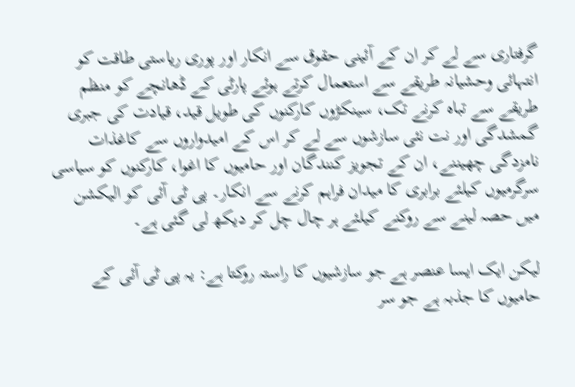گرفتاری سے لے کر ان کے آئینی حقوق سے انکار اور پوری ریاستی طاقت کو انتہائی وحشیانہ طریقے سے استعمال کرتے ہوئے پارٹی کے ڈھانچے کو منظم طریقے سے تباہ کرنے تک، سینکڑوں کارکنوں کی طویل قید، قیادت کی جبری گمشدگی اور نت نئی سازشوں سے لے کر اس کے امیدواروں سے کاغذات نامزدگی چھیننے، ان کے تجویز کنندگان اور حامیوں کا اغوا، کارکنوں کو سیاسی سرگرمیوں کیلئے برابری کا میدان فراہم کرنے سے انکار۔ پی ٹی آئی کو الیکشن میں حصہ لینے سے روکنے کیلئے ہر چال چل کر دیکھ لی گئی ہے۔

لیکن ایک ایسا عنصر ہے جو سازشیوں کا راستہ روکتا ہے: یہ پی ٹی آئی کے حامیوں کا جذبہ ہے جو سر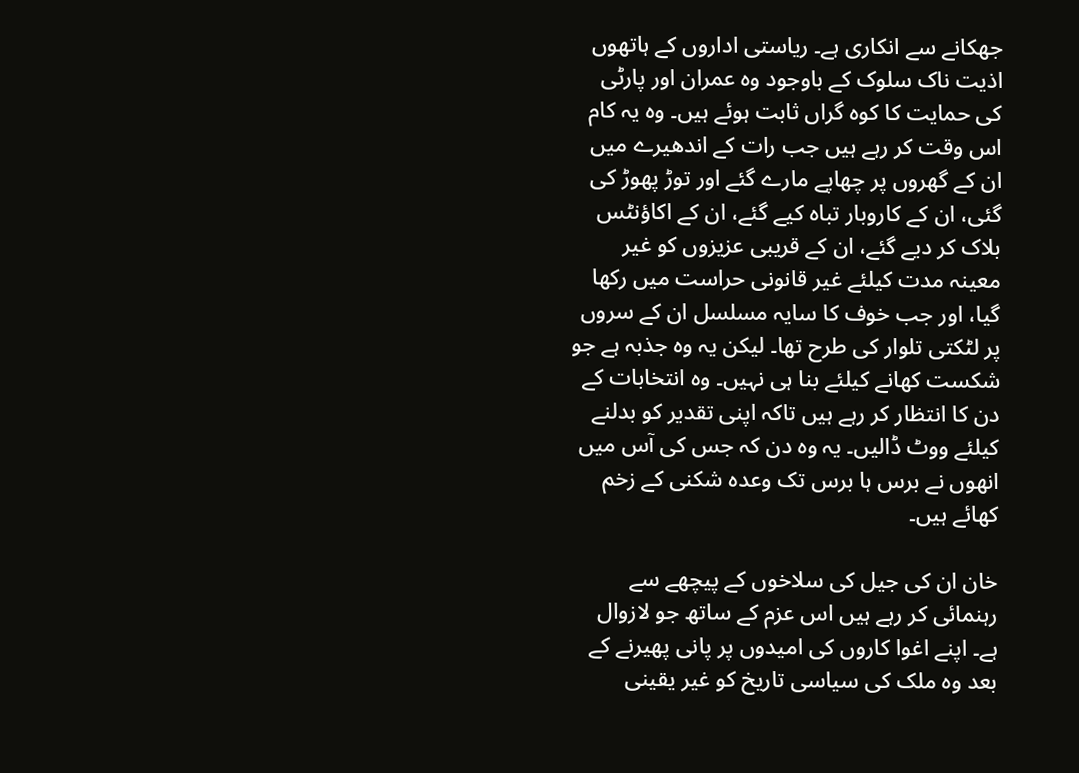جھکانے سے انکاری ہے۔ ریاستی اداروں کے ہاتھوں اذیت ناک سلوک کے باوجود وہ عمران اور پارٹی کی حمایت کا کوہ گراں ثابت ہوئے ہیں۔ وہ یہ کام اس وقت کر رہے ہیں جب رات کے اندھیرے میں ان کے گھروں پر چھاپے مارے گئے اور توڑ پھوڑ کی گئی، ان کے کاروبار تباہ کیے گئے، ان کے اکاؤنٹس بلاک کر دیے گئے، ان کے قریبی عزیزوں کو غیر معینہ مدت کیلئے غیر قانونی حراست میں رکھا گیا، اور جب خوف کا سایہ مسلسل ان کے سروں پر لٹکتی تلوار کی طرح تھا۔ لیکن یہ وہ جذبہ ہے جو شکست کھانے کیلئے بنا ہی نہیں۔ وہ انتخابات کے دن کا انتظار کر رہے ہیں تاکہ اپنی تقدیر کو بدلنے کیلئے ووٹ ڈالیں۔ یہ وہ دن کہ جس کی آس میں انھوں نے برس ہا برس تک وعدہ شکنی کے زخم کھائے ہیں۔

خان ان کی جیل کی سلاخوں کے پیچھے سے رہنمائی کر رہے ہیں اس عزم کے ساتھ جو لازوال ہے۔ اپنے اغوا کاروں کی امیدوں پر پانی پھیرنے کے بعد وہ ملک کی سیاسی تاریخ کو غیر یقینی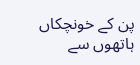پن کے خونچکاں ہاتھوں سے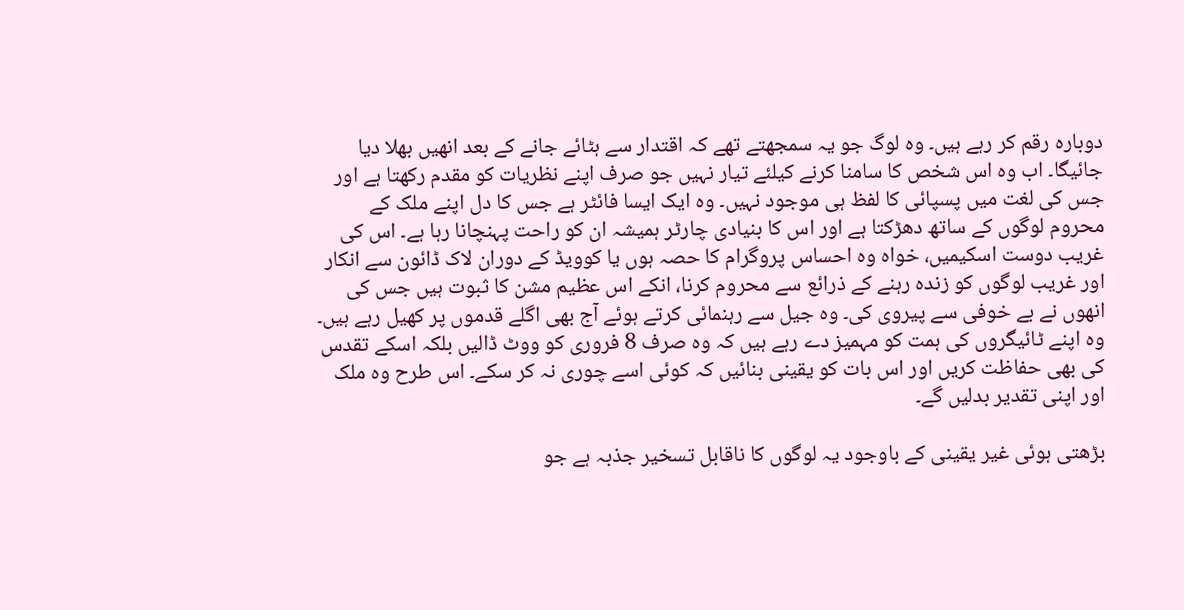دوبارہ رقم کر رہے ہیں۔ وہ لوگ جو یہ سمجھتے تھے کہ اقتدار سے ہٹائے جانے کے بعد انھیں بھلا دیا جائیگا۔ اب وہ اس شخص کا سامنا کرنے کیلئے تیار نہیں جو صرف اپنے نظریات کو مقدم رکھتا ہے اور جس کی لغت میں پسپائی کا لفظ ہی موجود نہیں۔ وہ ایک ایسا فائٹر ہے جس کا دل اپنے ملک کے محروم لوگوں کے ساتھ دھڑکتا ہے اور اس کا بنیادی چارٹر ہمیشہ ان کو راحت پہنچانا رہا ہے۔ اس کی غریب دوست اسکیمیں، خواہ وہ احساس پروگرام کا حصہ ہوں یا کوویڈ کے دوران لاک ڈائون سے انکار اور غریب لوگوں کو زندہ رہنے کے ذرائع سے محروم کرنا، انکے اس عظیم مشن کا ثبوت ہیں جس کی انھوں نے بے خوفی سے پیروی کی۔ وہ جیل سے رہنمائی کرتے ہوئے آج بھی اگلے قدموں پر کھیل رہے ہیں۔ وہ اپنے ٹائیگروں کی ہمت کو مہمیز دے رہے ہیں کہ وہ صرف 8 فروری کو ووٹ ڈالیں بلکہ اسکے تقدس کی بھی حفاظت کریں اور اس بات کو یقینی بنائیں کہ کوئی اسے چوری نہ کر سکے۔ اس طرح وہ ملک اور اپنی تقدیر بدلیں گے۔

بڑھتی ہوئی غیر یقینی کے باوجود یہ لوگوں کا ناقابل تسخیر جذبہ ہے جو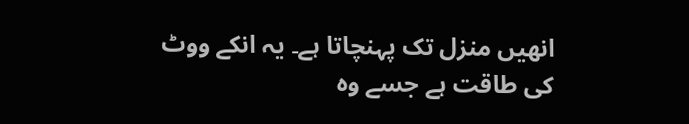انھیں منزل تک پہنچاتا ہے۔ یہ انکے ووٹ کی طاقت ہے جسے وہ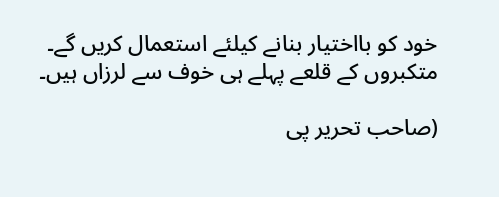خود کو بااختیار بنانے کیلئے استعمال کریں گے۔ متکبروں کے قلعے پہلے ہی خوف سے لرزاں ہیں۔

(صاحب تحریر پی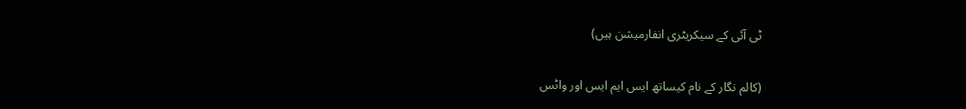ٹی آئی کے سیکریٹری انفارمیشن ہیں)

(کالم نگار کے نام کیساتھ ایس ایم ایس اور واٹس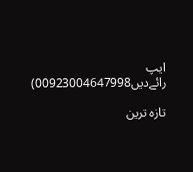ایپ رائےدیں00923004647998)

تازہ ترین